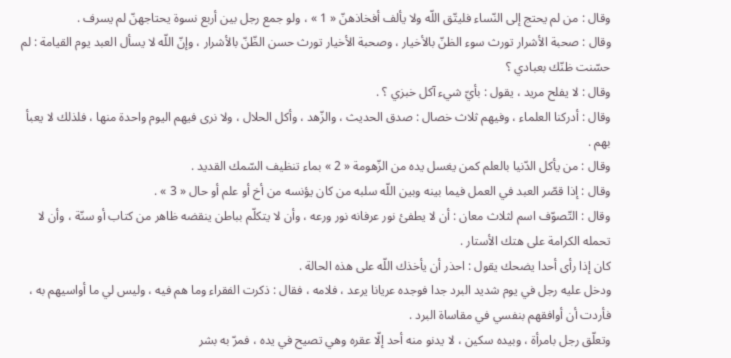وقال : من لم يحتج إلى النّساء فليتّق اللّه ولا يألف أفخاذهنّ « 1 » ، ولو جمع رجل بين أربع نسوة يحتاجهنّ لم يسرف .
وقال : صحبة الأشرار تورث سوء الظنّ بالأخيار ، وصحبة الأخيار تورث حسن الظّنّ بالأشرار ، وإنّ اللّه لا يسأل العبد يوم القيامة : لم حسّنت ظنّك بعبادي ؟
وقال : لا يفلح مريد ، يقول : بأيّ شيء آكل خبزي ؟ .
وقال : أدركنا العلماء ، وفيهم ثلاث خصال : صدق الحديث ، والزّهد ، وأكل الحلال ، ولا نرى فيهم اليوم واحدة منها ، فلذلك لا يعبأ بهم .
وقال : من يأكل الدّنيا بالعلم كمن يغسل يده من الزّهومة « 2 » بماء تنظيف السّمك القديد .
وقال : إذا قصّر العبد في العمل فيما بينه وبين اللّه سلبه من كان يؤنسه من أخ أو علم أو حال « 3 » .
وقال : التّصوّف اسم لثلاث معان : أن لا يطفئ نور عرفانه نور ورعه ، وأن لا يتكلّم بباطن ينقضه ظاهر من كتاب أو سنّة ، وأن لا تحمله الكرامة على هتك الأستار .
كان إذا رأى أحدا يضحك يقول : احذر أن يأخذك اللّه على هذه الحالة .
ودخل عليه رجل في يوم شديد البرد جدا فوجده عريانا يرعد ، فلامه ، فقال : ذكرت الفقراء وما هم فيه ، وليس لي ما أواسيهم به ، فأردت أن أوافقهم بنفسي في مقاساة البرد .
وتعلّق رجل بامرأة ، وبيده سكين ، لا يدنو منه أحد إلّا عقره وهي تصيح في يده ، فمرّ به بشر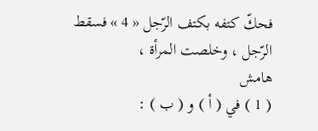فحكّ كتفه بكتف الرّجل « 4 » فسقط الرّجل ، وخلصت المرأة ،
هامش
( 1 ) في ( أ ) و ( ب ) :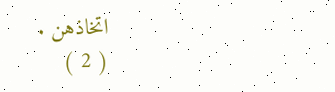اتخاذهن .
( 2 )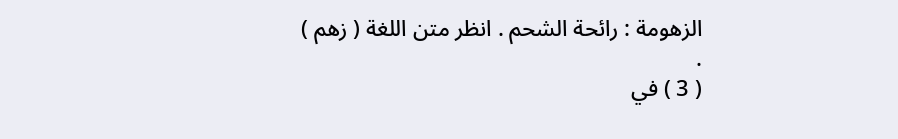الزهومة : رائحة الشحم . انظر متن اللغة ( زهم ) .
( 3 ) في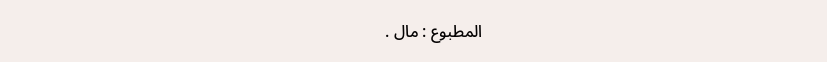المطبوع : مال .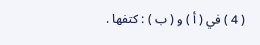( 4 ) في ( أ ) و ( ب ) : كتفها .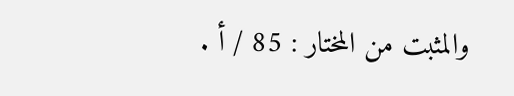والمثبت من المختار : 85 / أ .